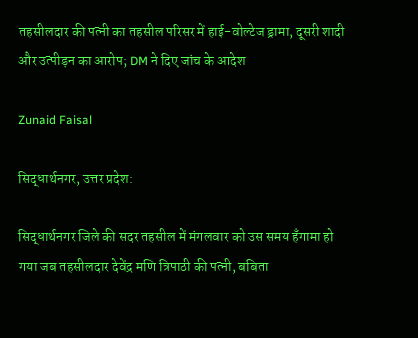तहसीलदार की पत्नी का तहसील परिसर में हाई-वोल्टेज ड्रामा, दूसरी शादी और उत्पीड़न का आरोप; DM ने दिए जांच के आदेश

Zunaid Faisal

सिद्धार्थनगर, उत्तर प्रदेश:

सिद्धार्थनगर जिले की सदर तहसील में मंगलवार को उस समय हँगामा हो गया जब तहसीलदार देवेंद्र मणि त्रिपाठी की पत्नी, बबिता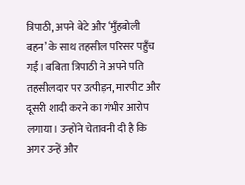त्रिपाठी, अपने बेटे और ‘मुँहबोली बहन’ के साथ तहसील परिसर पहुँच गईं। बबिता त्रिपाठी ने अपने पति तहसीलदार पर उत्पीड़न, मारपीट और दूसरी शादी करने का गंभीर आरोप लगाया। उन्होंने चेतावनी दी है कि अगर उन्हें और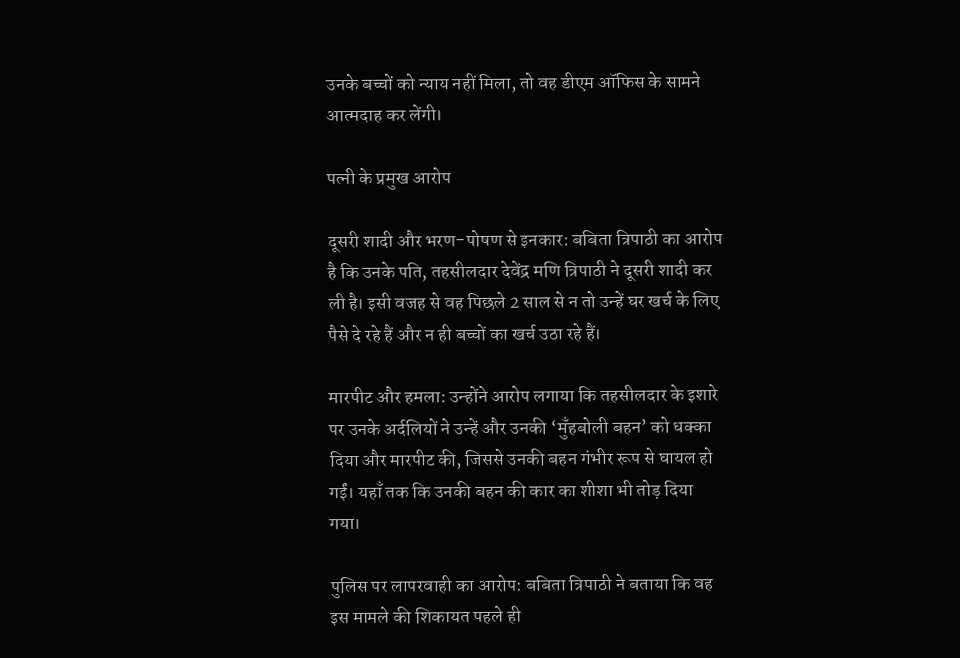उनके बच्चों को न्याय नहीं मिला, तो वह डीएम ऑफिस के सामने आत्मदाह कर लेंगी।

पत्नी के प्रमुख आरोप

दूसरी शादी और भरण-पोषण से इनकार: बबिता त्रिपाठी का आरोप है कि उनके पति, तहसीलदार देवेंद्र मणि त्रिपाठी ने दूसरी शादी कर ली है। इसी वजह से वह पिछले 2 साल से न तो उन्हें घर खर्च के लिए पैसे दे रहे हैं और न ही बच्चों का खर्च उठा रहे हैं।

मारपीट और हमला: उन्होंने आरोप लगाया कि तहसीलदार के इशारे पर उनके अर्दलियों ने उन्हें और उनकी ‘मुँहबोली बहन’ को धक्का दिया और मारपीट की, जिससे उनकी बहन गंभीर रूप से घायल हो गईं। यहाँ तक कि उनकी बहन की कार का शीशा भी तोड़ दिया गया।

पुलिस पर लापरवाही का आरोप: बबिता त्रिपाठी ने बताया कि वह इस मामले की शिकायत पहले ही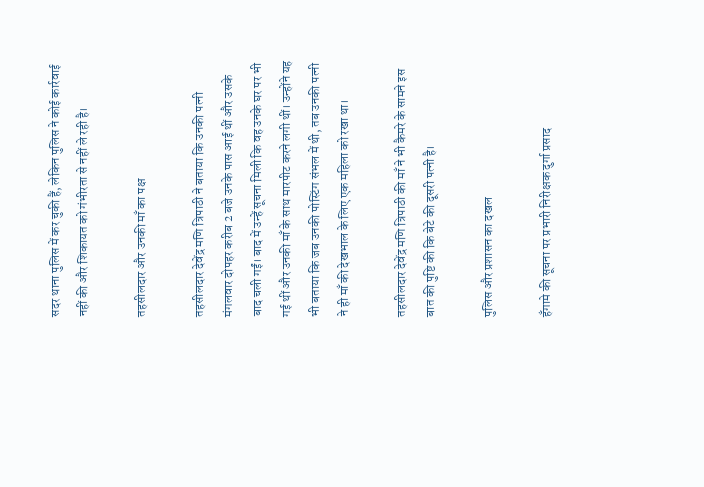सदर थाना पुलिस में कर चुकी हैं, लेकिन पुलिस ने कोई कार्रवाई नहीं की और शिकायत को गंभीरता से नहीं ले रही है।

तहसीलदार और उनकी माँ का पक्ष

तहसीलदार देवेंद्र मणि त्रिपाठी ने बताया कि उनकी पत्नी मंगलवार दोपहर करीब 2 बजे उनके पास आई थीं और उसके बाद चली गईं। बाद में उन्हें सूचना मिली कि वह उनके घर पर भी गई थीं और उनकी माँ के साथ मारपीट करने लगी थीं। उन्होंने यह भी बताया कि जब उनकी पोस्टिंग संभल में थी, तब उनकी पत्नी ने ही माँ की देखभाल के लिए एक महिला को रखा था।

तहसीलदार देवेंद्र मणि त्रिपाठी की माँ ने भी कैमरे के सामने इस बात की पुष्टि की कि बेटे की दूसरी पत्नी है।

पुलिस और प्रशासन का दखल

हँगामे की सूचना पर प्रभारी निरीक्षक दुर्गा प्रसाद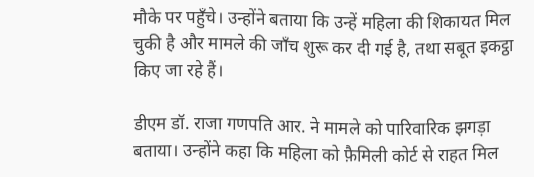मौके पर पहुँचे। उन्होंने बताया कि उन्हें महिला की शिकायत मिल चुकी है और मामले की जाँच शुरू कर दी गई है, तथा सबूत इकट्ठा किए जा रहे हैं।

डीएम डॉ. राजा गणपति आर. ने मामले को पारिवारिक झगड़ा बताया। उन्होंने कहा कि महिला को फ़ैमिली कोर्ट से राहत मिल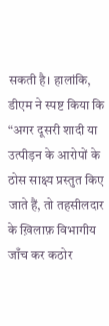सकती है। हालांकि, डीएम ने स्पष्ट किया कि “अगर दूसरी शादी या उत्पीड़न के आरोपों के ठोस साक्ष्य प्रस्तुत किए जाते हैं, तो तहसीलदार के ख़िलाफ़ विभागीय जाँच कर कठोर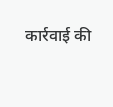कार्रवाई की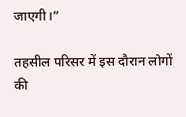जाएगी।”

तहसील परिसर में इस दौरान लोगों की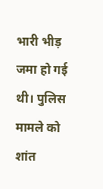भारी भीड़ जमा हो गई थी। पुलिस मामले को शांत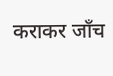कराकर जाँच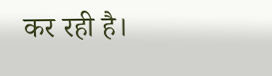कर रही है।